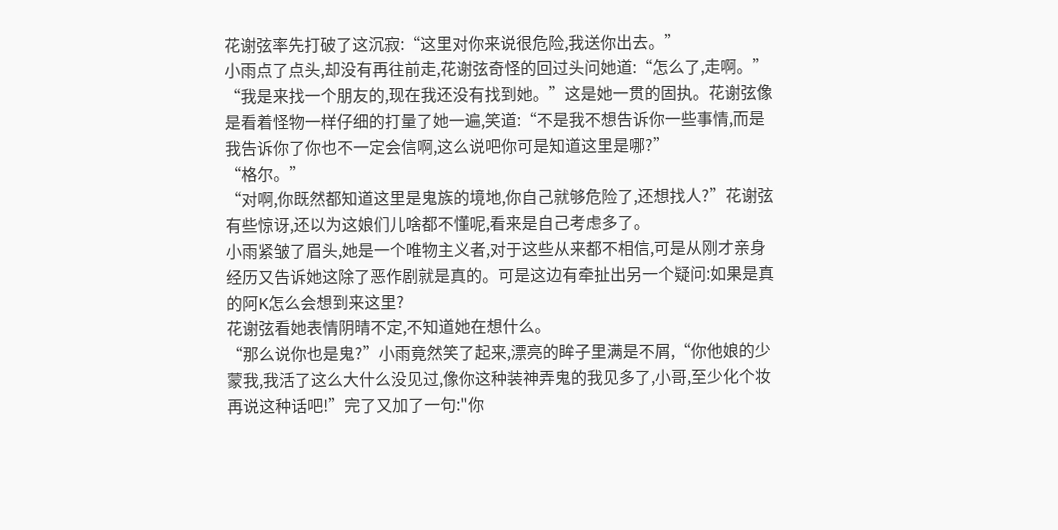花谢弦率先打破了这沉寂:“这里对你来说很危险,我送你出去。”
小雨点了点头,却没有再往前走,花谢弦奇怪的回过头问她道:“怎么了,走啊。”
“我是来找一个朋友的,现在我还没有找到她。”这是她一贯的固执。花谢弦像是看着怪物一样仔细的打量了她一遍,笑道:“不是我不想告诉你一些事情,而是我告诉你了你也不一定会信啊,这么说吧你可是知道这里是哪?”
“格尔。”
“对啊,你既然都知道这里是鬼族的境地,你自己就够危险了,还想找人?”花谢弦有些惊讶,还以为这娘们儿啥都不懂呢,看来是自己考虑多了。
小雨紧皱了眉头,她是一个唯物主义者,对于这些从来都不相信,可是从刚才亲身经历又告诉她这除了恶作剧就是真的。可是这边有牵扯出另一个疑问:如果是真的阿K怎么会想到来这里?
花谢弦看她表情阴晴不定,不知道她在想什么。
“那么说你也是鬼?”小雨竟然笑了起来,漂亮的眸子里满是不屑,“你他娘的少蒙我,我活了这么大什么没见过,像你这种装神弄鬼的我见多了,小哥,至少化个妆再说这种话吧!”完了又加了一句:"你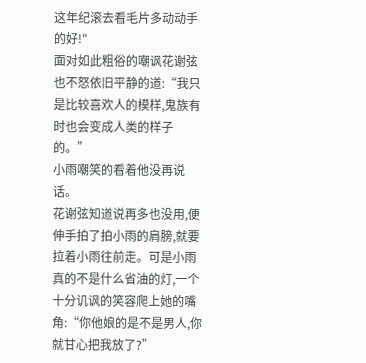这年纪滚去看毛片多动动手的好!"
面对如此粗俗的嘲讽花谢弦也不怒依旧平静的道:“我只是比较喜欢人的模样,鬼族有时也会变成人类的样子的。”
小雨嘲笑的看着他没再说话。
花谢弦知道说再多也没用,便伸手拍了拍小雨的肩膀,就要拉着小雨往前走。可是小雨真的不是什么省油的灯,一个十分讥讽的笑容爬上她的嘴角:“你他娘的是不是男人,你就甘心把我放了?”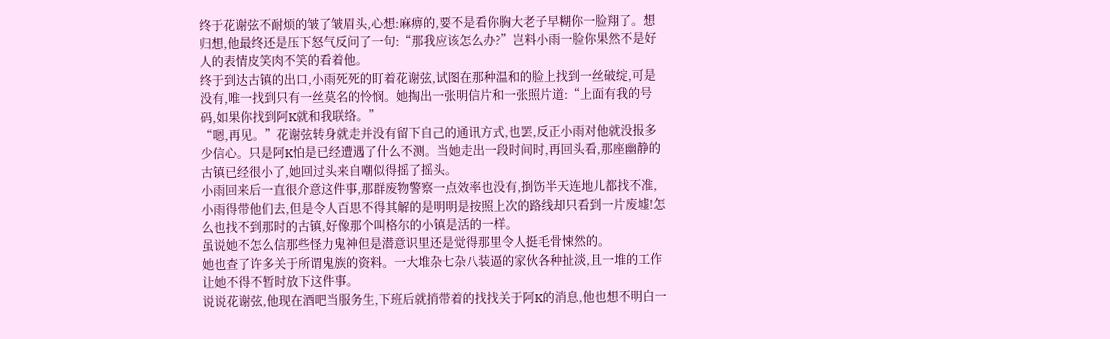终于花谢弦不耐烦的皱了皱眉头,心想:麻痹的,要不是看你胸大老子早糊你一脸翔了。想归想,他最终还是压下怒气反问了一句:“那我应该怎么办?”岂料小雨一脸你果然不是好人的表情皮笑肉不笑的看着他。
终于到达古镇的出口,小雨死死的盯着花谢弦,试图在那种温和的脸上找到一丝破绽,可是没有,唯一找到只有一丝莫名的怜悯。她掏出一张明信片和一张照片道:“上面有我的号码,如果你找到阿K就和我联络。”
“嗯,再见。”花谢弦转身就走并没有留下自己的通讯方式,也罢,反正小雨对他就没报多少信心。只是阿K怕是已经遭遇了什么不测。当她走出一段时间时,再回头看,那座幽静的古镇已经很小了,她回过头来自嘲似得摇了摇头。
小雨回来后一直很介意这件事,那群废物警察一点效率也没有,捯饬半天连地儿都找不准,小雨得带他们去,但是令人百思不得其解的是明明是按照上次的路线却只看到一片废墟!怎么也找不到那时的古镇,好像那个叫格尔的小镇是活的一样。
虽说她不怎么信那些怪力鬼神但是潜意识里还是觉得那里令人挺毛骨悚然的。
她也查了许多关于所谓鬼族的资料。一大堆杂七杂八装逼的家伙各种扯淡,且一堆的工作让她不得不暂时放下这件事。
说说花谢弦,他现在酒吧当服务生,下班后就捎带着的找找关于阿K的消息,他也想不明白一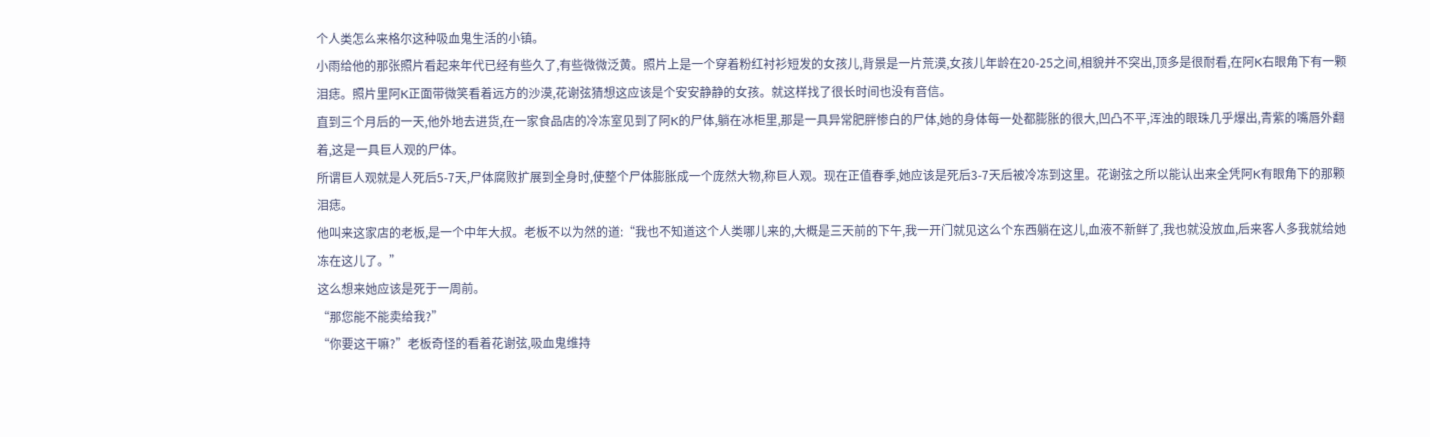个人类怎么来格尔这种吸血鬼生活的小镇。
小雨给他的那张照片看起来年代已经有些久了,有些微微泛黄。照片上是一个穿着粉红衬衫短发的女孩儿,背景是一片荒漠,女孩儿年龄在20-25之间,相貌并不突出,顶多是很耐看,在阿K右眼角下有一颗泪痣。照片里阿K正面带微笑看着远方的沙漠,花谢弦猜想这应该是个安安静静的女孩。就这样找了很长时间也没有音信。
直到三个月后的一天,他外地去进货,在一家食品店的冷冻室见到了阿K的尸体,躺在冰柜里,那是一具异常肥胖惨白的尸体,她的身体每一处都膨胀的很大,凹凸不平,浑浊的眼珠几乎爆出,青紫的嘴唇外翻着,这是一具巨人观的尸体。
所谓巨人观就是人死后5-7天,尸体腐败扩展到全身时,使整个尸体膨胀成一个庞然大物,称巨人观。现在正值春季,她应该是死后3-7天后被冷冻到这里。花谢弦之所以能认出来全凭阿K有眼角下的那颗泪痣。
他叫来这家店的老板,是一个中年大叔。老板不以为然的道:“我也不知道这个人类哪儿来的,大概是三天前的下午,我一开门就见这么个东西躺在这儿,血液不新鲜了,我也就没放血,后来客人多我就给她冻在这儿了。”
这么想来她应该是死于一周前。
“那您能不能卖给我?”
“你要这干嘛?”老板奇怪的看着花谢弦,吸血鬼维持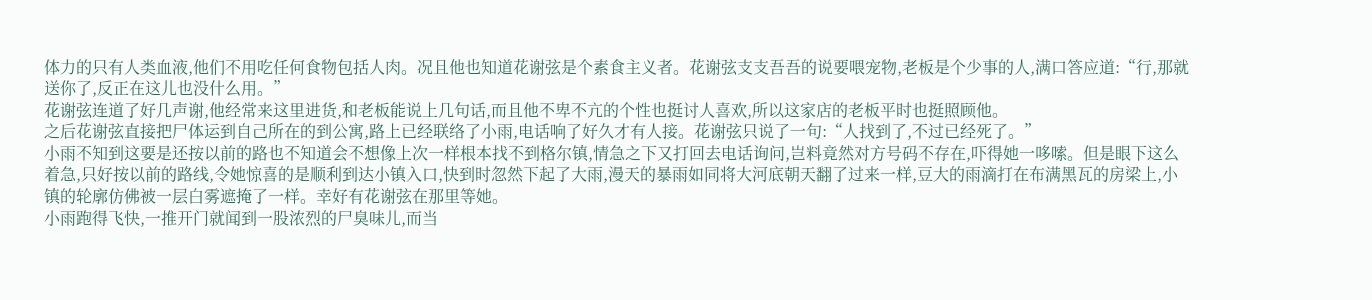体力的只有人类血液,他们不用吃任何食物包括人肉。况且他也知道花谢弦是个素食主义者。花谢弦支支吾吾的说要喂宠物,老板是个少事的人,满口答应道:“行,那就送你了,反正在这儿也没什么用。”
花谢弦连道了好几声谢,他经常来这里进货,和老板能说上几句话,而且他不卑不亢的个性也挺讨人喜欢,所以这家店的老板平时也挺照顾他。
之后花谢弦直接把尸体运到自己所在的到公寓,路上已经联络了小雨,电话响了好久才有人接。花谢弦只说了一句:“人找到了,不过已经死了。”
小雨不知到这要是还按以前的路也不知道会不想像上次一样根本找不到格尔镇,情急之下又打回去电话询问,岂料竟然对方号码不存在,吓得她一哆嗦。但是眼下这么着急,只好按以前的路线,令她惊喜的是顺利到达小镇入口,快到时忽然下起了大雨,漫天的暴雨如同将大河底朝天翻了过来一样,豆大的雨滴打在布满黑瓦的房梁上,小镇的轮廓仿佛被一层白雾遮掩了一样。幸好有花谢弦在那里等她。
小雨跑得飞快,一推开门就闻到一股浓烈的尸臭味儿,而当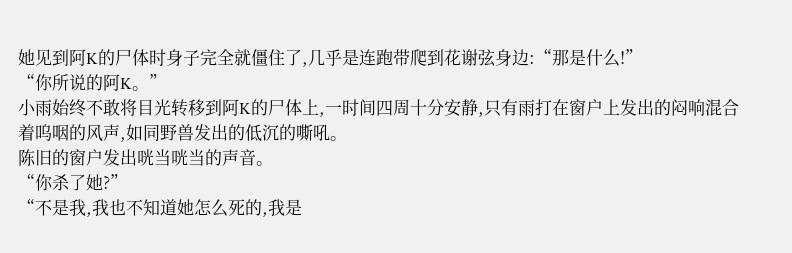她见到阿K的尸体时身子完全就僵住了,几乎是连跑带爬到花谢弦身边:“那是什么!”
“你所说的阿K。”
小雨始终不敢将目光转移到阿K的尸体上,一时间四周十分安静,只有雨打在窗户上发出的闷响混合着呜咽的风声,如同野兽发出的低沉的嘶吼。
陈旧的窗户发出咣当咣当的声音。
“你杀了她?”
“不是我,我也不知道她怎么死的,我是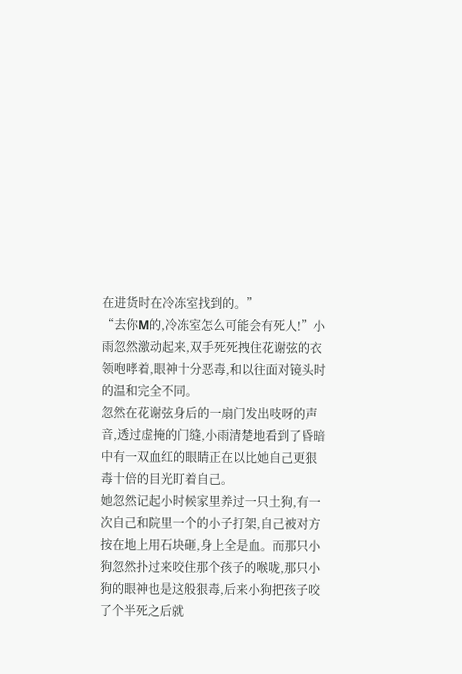在进货时在冷冻室找到的。”
“去你M的,冷冻室怎么可能会有死人!”小雨忽然激动起来,双手死死拽住花谢弦的衣领咆哮着,眼神十分恶毒,和以往面对镜头时的温和完全不同。
忽然在花谢弦身后的一扇门发出吱呀的声音,透过虚掩的门缝,小雨清楚地看到了昏暗中有一双血红的眼睛正在以比她自己更狠毒十倍的目光盯着自己。
她忽然记起小时候家里养过一只土狗,有一次自己和院里一个的小子打架,自己被对方按在地上用石块砸,身上全是血。而那只小狗忽然扑过来咬住那个孩子的喉咙,那只小狗的眼神也是这般狠毒,后来小狗把孩子咬了个半死之后就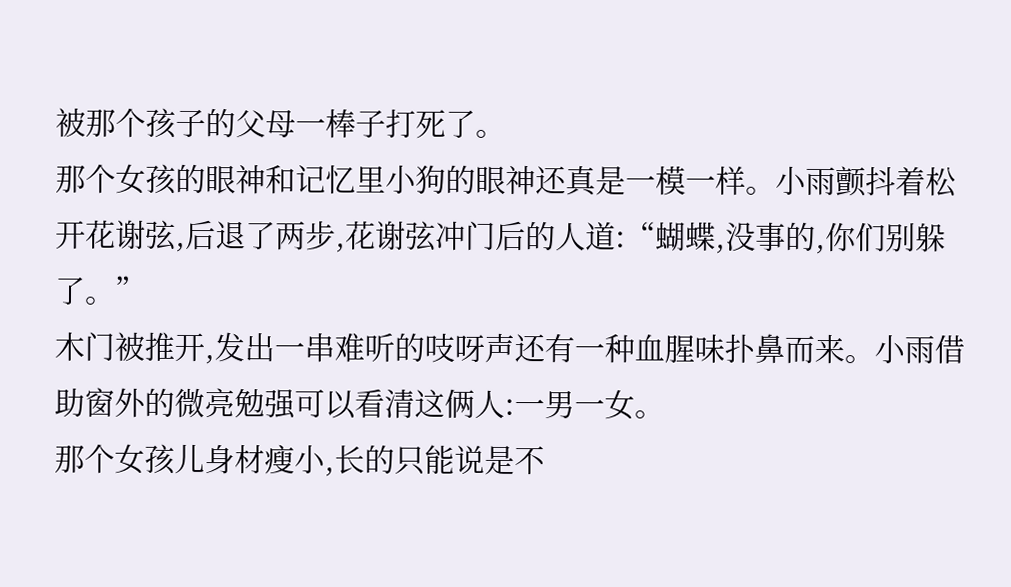被那个孩子的父母一棒子打死了。
那个女孩的眼神和记忆里小狗的眼神还真是一模一样。小雨颤抖着松开花谢弦,后退了两步,花谢弦冲门后的人道:“蝴蝶,没事的,你们别躲了。”
木门被推开,发出一串难听的吱呀声还有一种血腥味扑鼻而来。小雨借助窗外的微亮勉强可以看清这俩人:一男一女。
那个女孩儿身材瘦小,长的只能说是不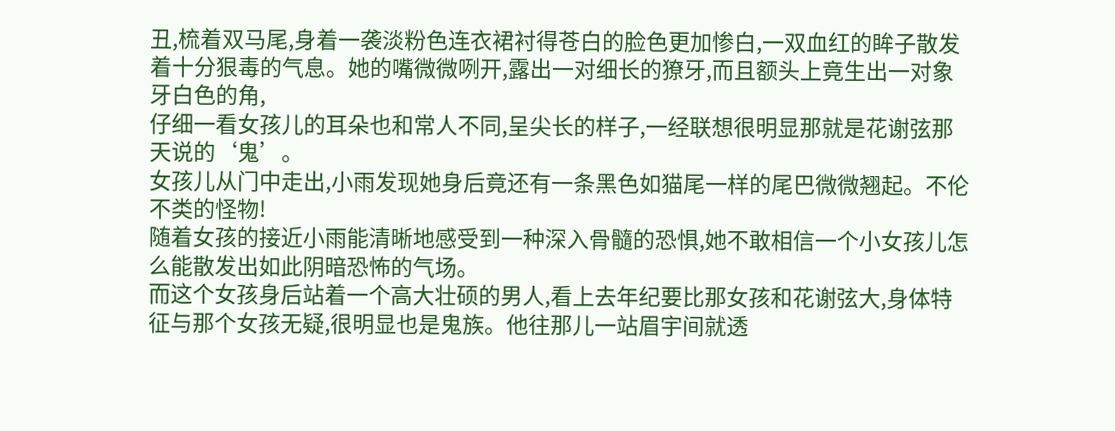丑,梳着双马尾,身着一袭淡粉色连衣裙衬得苍白的脸色更加惨白,一双血红的眸子散发着十分狠毒的气息。她的嘴微微咧开,露出一对细长的獠牙,而且额头上竟生出一对象牙白色的角,
仔细一看女孩儿的耳朵也和常人不同,呈尖长的样子,一经联想很明显那就是花谢弦那天说的‘鬼’。
女孩儿从门中走出,小雨发现她身后竟还有一条黑色如猫尾一样的尾巴微微翘起。不伦不类的怪物!
随着女孩的接近小雨能清晰地感受到一种深入骨髓的恐惧,她不敢相信一个小女孩儿怎么能散发出如此阴暗恐怖的气场。
而这个女孩身后站着一个高大壮硕的男人,看上去年纪要比那女孩和花谢弦大,身体特征与那个女孩无疑,很明显也是鬼族。他往那儿一站眉宇间就透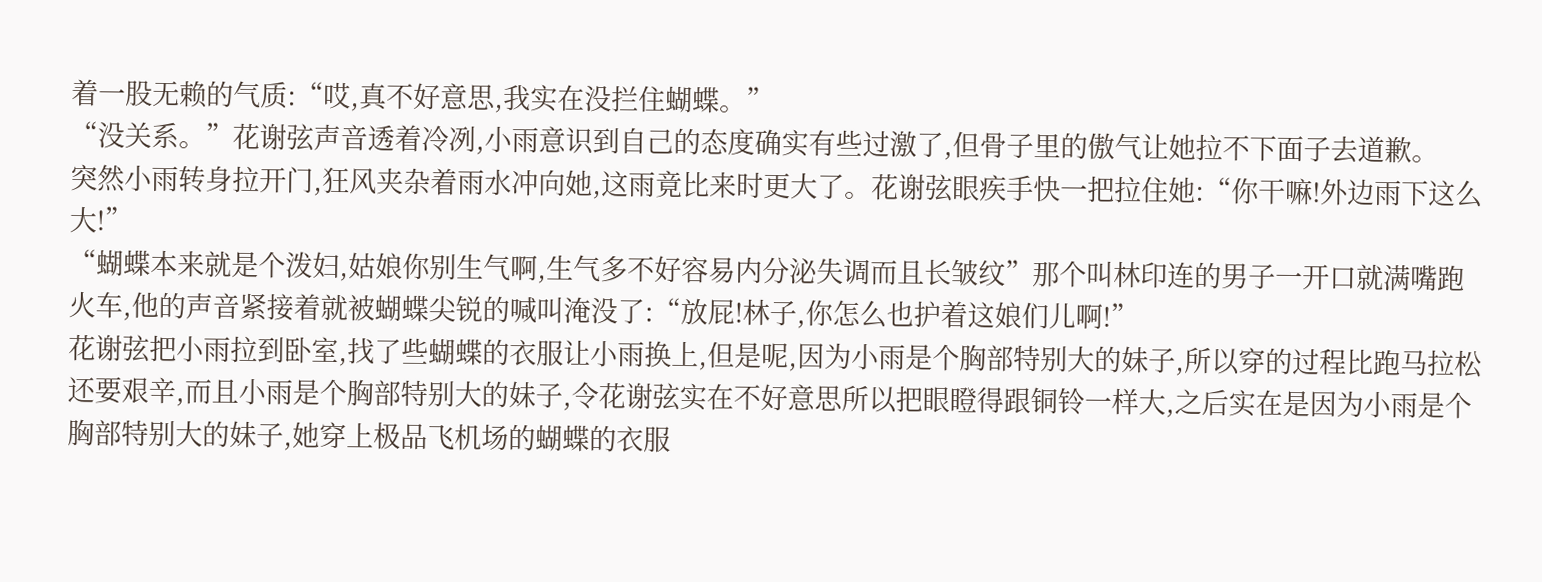着一股无赖的气质:“哎,真不好意思,我实在没拦住蝴蝶。”
“没关系。”花谢弦声音透着冷冽,小雨意识到自己的态度确实有些过激了,但骨子里的傲气让她拉不下面子去道歉。
突然小雨转身拉开门,狂风夹杂着雨水冲向她,这雨竟比来时更大了。花谢弦眼疾手快一把拉住她:“你干嘛!外边雨下这么大!”
“蝴蝶本来就是个泼妇,姑娘你别生气啊,生气多不好容易内分泌失调而且长皱纹”那个叫林印连的男子一开口就满嘴跑火车,他的声音紧接着就被蝴蝶尖锐的喊叫淹没了:“放屁!林子,你怎么也护着这娘们儿啊!”
花谢弦把小雨拉到卧室,找了些蝴蝶的衣服让小雨换上,但是呢,因为小雨是个胸部特别大的妹子,所以穿的过程比跑马拉松还要艰辛,而且小雨是个胸部特别大的妹子,令花谢弦实在不好意思所以把眼瞪得跟铜铃一样大,之后实在是因为小雨是个胸部特别大的妹子,她穿上极品飞机场的蝴蝶的衣服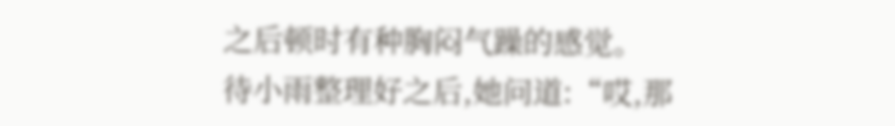之后顿时有种胸闷气躁的感觉。
待小雨整理好之后,她问道:“哎,那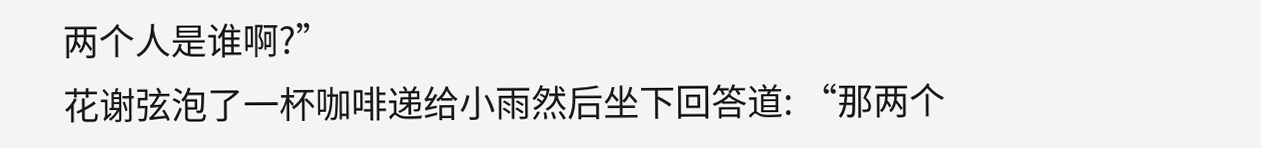两个人是谁啊?”
花谢弦泡了一杯咖啡递给小雨然后坐下回答道: “那两个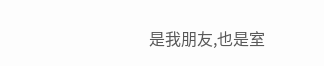是我朋友,也是室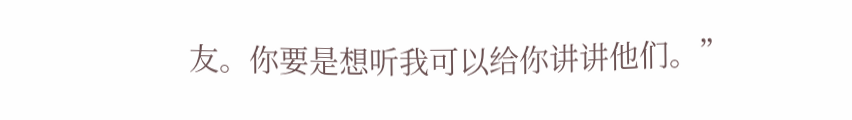友。你要是想听我可以给你讲讲他们。”